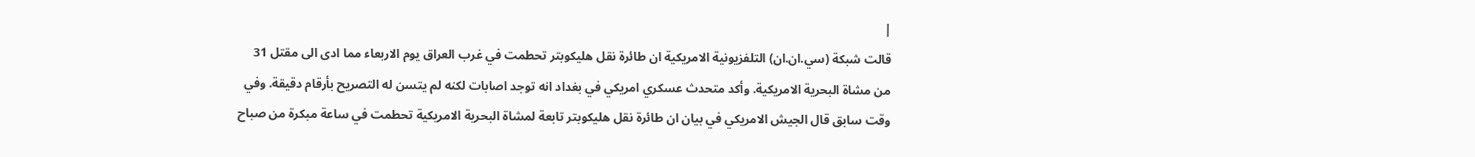|
قالت شبكة (سي.ان.ان) التلفزيونية الامريكية ان طائرة نقل هليكوبتر تحطمت في غرب العراق يوم الاربعاء مما ادى الى مقتل 31 من مشاة البحرية الامريكية. وأكد متحدث عسكري امريكي في بغداد انه توجد اصابات لكنه لم يتسن له التصريح بأرقام دقيقة. وفي وقت سابق قال الجيش الامريكي في بيان ان طائرة نقل هليكوبتر تابعة لمشاة البحرية الامريكية تحطمت في ساعة مبكرة من صباح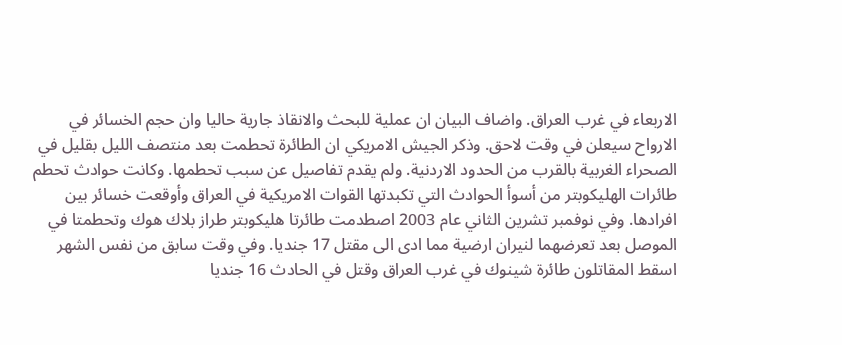الاربعاء في غرب العراق. واضاف البيان ان عملية للبحث والانقاذ جارية حاليا وان حجم الخسائر في الارواح سيعلن في وقت لاحق. وذكر الجيش الامريكي ان الطائرة تحطمت بعد منتصف الليل بقليل في الصحراء الغربية بالقرب من الحدود الاردنية. ولم يقدم تفاصيل عن سبب تحطمها. وكانت حوادث تحطم طائرات الهليكوبتر من أسوأ الحوادث التي تكبدتها القوات الامريكية في العراق وأوقعت خسائر بين افرادها. وفي نوفمبر تشرين الثاني عام 2003 اصطدمت طائرتا هليكوبتر طراز بلاك هوك وتحطمتا في الموصل بعد تعرضهما لنيران ارضية مما ادى الى مقتل 17 جنديا. وفي وقت سابق من نفس الشهر اسقط المقاتلون طائرة شينوك في غرب العراق وقتل في الحادث 16 جنديا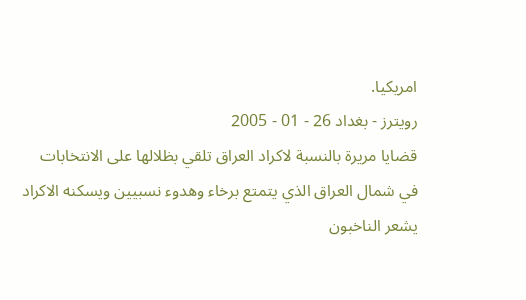امريكيا.
رويترز - بغداد 26 - 01 - 2005
قضايا مريرة بالنسبة لاكراد العراق تلقي بظلالها على الانتخابات
في شمال العراق الذي يتمتع برخاء وهدوء نسبيين ويسكنه الاكراد يشعر الناخبون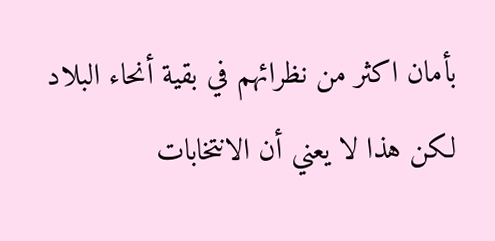بأمان اكثر من نظرائهم في بقية أنحاء البلاد لكن هذا لا يعني أن الانتخابات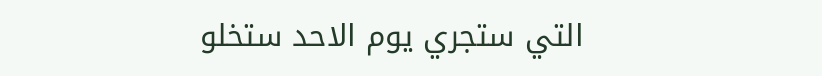التي ستجري يوم الاحد ستخلو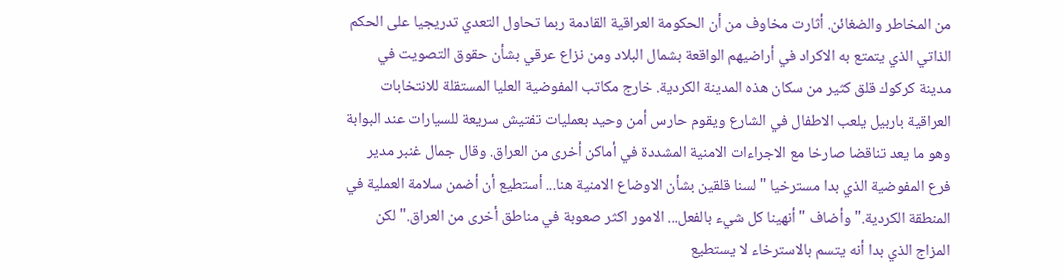من المخاطر والضغائن. أثارت مخاوف من أن الحكومة العراقية القادمة ربما تحاول التعدي تدريجيا على الحكم الذاتي الذي يتمتع به الاكراد في أراضيهم الواقعة بشمال البلاد ومن نزاع عرقي بشأن حقوق التصويت في مدينة كركوك قلق كثير من سكان هذه المدينة الكردية. خارج مكاتب المفوضية العليا المستقلة للانتخابات العراقية باربيل يلعب الاطفال في الشارع ويقوم حارس أمن وحيد بعمليات تفتيش سريعة للسيارات عند البوابة وهو ما يعد تناقضا صارخا مع الاجراءات الامنية المشددة في أماكن أخرى من العراق. وقال جمال غنبر مدير فرع المفوضية الذي بدا مسترخيا "لسنا قلقين بشأن الاوضاع الامنية هنا... أستطيع أن أضمن سلامة العملية في المنطقة الكردية." وأضاف "أنهينا كل شيء بالفعل... الامور اكثر صعوبة في مناطق أخرى من العراق." لكن المزاج الذي بدا أنه يتسم بالاسترخاء لا يستطيع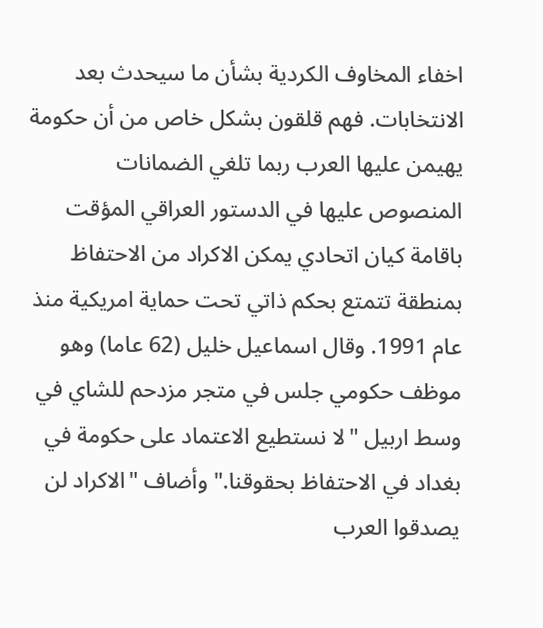اخفاء المخاوف الكردية بشأن ما سيحدث بعد الانتخابات. فهم قلقون بشكل خاص من أن حكومة يهيمن عليها العرب ربما تلغي الضمانات المنصوص عليها في الدستور العراقي المؤقت باقامة كيان اتحادي يمكن الاكراد من الاحتفاظ بمنطقة تتمتع بحكم ذاتي تحت حماية امريكية منذ عام 1991. وقال اسماعيل خليل (62 عاما) وهو موظف حكومي جلس في متجر مزدحم للشاي في وسط اربيل "لا نستطيع الاعتماد على حكومة في بغداد في الاحتفاظ بحقوقنا." وأضاف "الاكراد لن يصدقوا العرب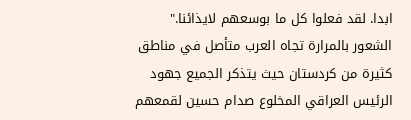ابدا. لقد فعلوا كل ما بوسعهم لايذائنا." الشعور بالمرارة تجاه العرب متأصل في مناطق كثيرة من كردستان حيث يتذكر الجميع جهود الرئيس العراقي المخلوع صدام حسين لقمعهم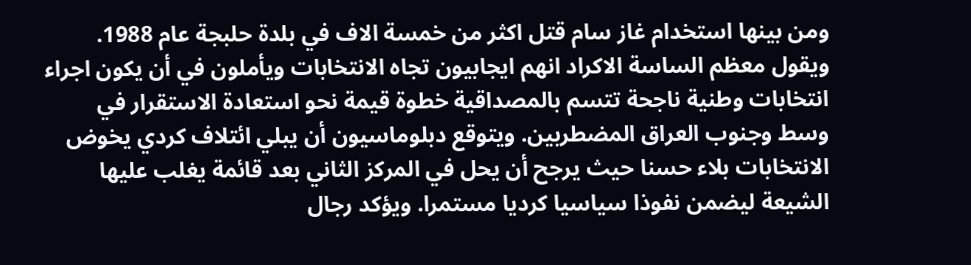ومن بينها استخدام غاز سام قتل اكثر من خمسة الاف في بلدة حلبجة عام 1988. ويقول معظم الساسة الاكراد انهم ايجابيون تجاه الانتخابات ويأملون في أن يكون اجراء انتخابات وطنية ناجحة تتسم بالمصداقية خطوة قيمة نحو استعادة الاستقرار في وسط وجنوب العراق المضطربين. ويتوقع دبلوماسيون أن يبلي ائتلاف كردي يخوض الانتخابات بلاء حسنا حيث يرجح أن يحل في المركز الثاني بعد قائمة يغلب عليها الشيعة ليضمن نفوذا سياسيا كرديا مستمرا. ويؤكد رجال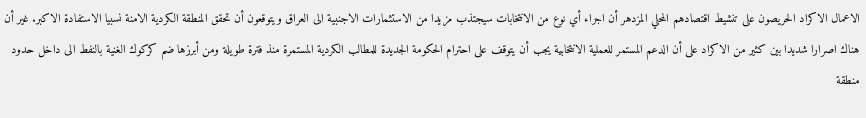الاعمال الاكراد الحريصون على تنشيط اقتصادهم المحلي المزدهر أن اجراء أي نوع من الانتخابات سيجتذب مزيدا من الاستثمارات الاجنبية الى العراق ويتوقعون أن تحقق المنطقة الكردية الامنة نسبيا الاستفادة الاكبر. غير أن هناك اصرارا شديدا بين كثير من الاكراد على أن الدعم المستمر للعملية الانتخابية يجب أن يتوقف على احترام الحكومة الجديدة للمطالب الكردية المستمرة منذ فترة طويلة ومن أبرزها ضم كركوك الغنية بالنفط الى داخل حدود منطقة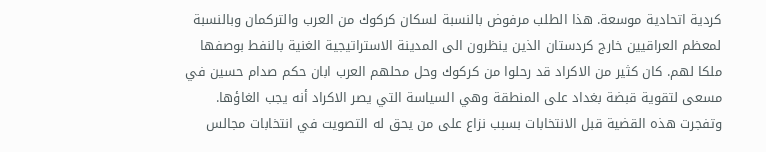كردية اتحادية موسعة. هذا الطلب مرفوض بالنسبة لسكان كركوك من العرب والتركمان وبالنسبة لمعظم العراقيين خارج كردستان الذين ينظرون الى المدينة الاستراتيجية الغنية بالنفط بوصفها ملكا لهم. كان كثير من الاكراد قد رحلوا من كركوك وحل محلهم العرب ابان حكم صدام حسين في مسعى لتقوية قبضة بغداد على المنطقة وهي السياسة التي يصر الاكراد أنه يجب الغاؤها. وتفجرت هذه القضية قبل الانتخابات بسبب نزاع على من يحق له التصويت في انتخابات مجالس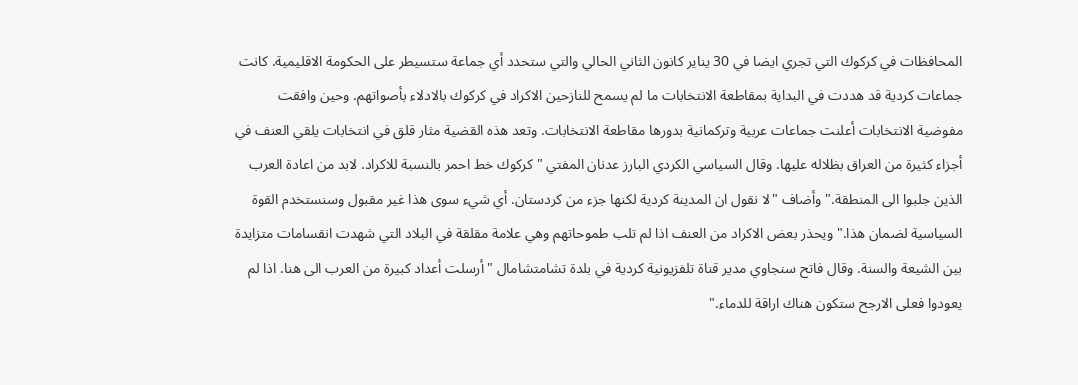المحافظات في كركوك التي تجري ايضا في 30 يناير كانون الثاني الحالي والتي ستحدد أي جماعة ستسيطر على الحكومة الاقليمية. كانت جماعات كردية قد هددت في البداية بمقاطعة الانتخابات ما لم يسمح للنازحين الاكراد في كركوك بالادلاء بأصواتهم. وحين وافقت مفوضية الانتخابات أعلنت جماعات عربية وتركمانية بدورها مقاطعة الانتخابات. وتعد هذه القضية مثار قلق في انتخابات يلقي العنف في أجزاء كثيرة من العراق بظلاله عليها. وقال السياسي الكردي البارز عدنان المفتي "كركوك خط احمر بالنسبة للاكراد. لابد من اعادة العرب الذين جلبوا الى المنطقة." وأضاف "لا نقول ان المدينة كردية لكنها جزء من كردستان. أي شيء سوى هذا غير مقبول وسنستخدم القوة السياسية لضمان هذا." ويحذر بعض الاكراد من العنف اذا لم تلب طموحاتهم وهي علامة مقلقة في البلاد التي شهدت انقسامات متزايدة بين الشيعة والسنة. وقال فاتح سنجاوي مدير قناة تلفزيونية كردية في بلدة تشامتشامال "أرسلت أعداد كبيرة من العرب الى هنا. اذا لم يعودوا فعلى الارجح ستكون هناك اراقة للدماء."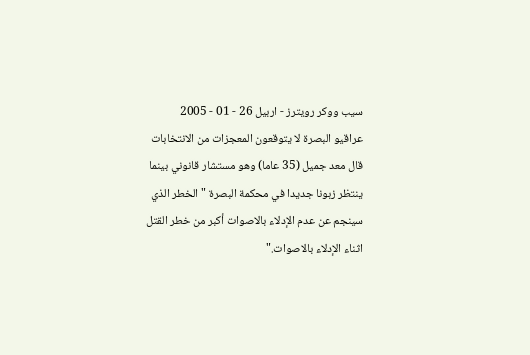سيب ووكر رويترز - اربيل 26 - 01 - 2005
عراقيو البصرة لا يتوقعون المعجزات من الانتخابات
قال معد جميل (35 عاما) وهو مستشار قانوني بينما ينتظر زبونا جديدا في محكمة البصرة "الخطر الذي سينجم عن عدم الإدلاء بالاصوات أكبر من خطر القتل اثناء الإدلاء بالاصوات."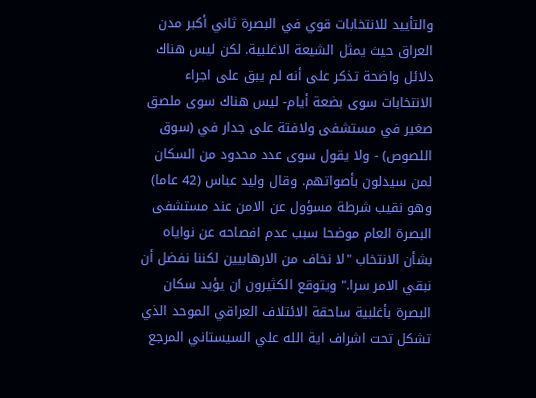والتأييد للانتخابات قوي في البصرة ثاني أكبر مدن العراق حيث يمثل الشيعة الاغلبية. لكن ليس هناك دلائل واضحة تذكر على أنه لم يبق على اجراء الانتخابات سوى بضعة أيام- ليس هناك سوى ملصق صغير في مستشفى ولافتة على جدار في (سوق اللصوص) - ولا يقول سوى عدد محدود من السكان لمن سيدلون بأصواتهم. وقال وليد عباس (42 عاما) وهو نقيب شرطة مسؤول عن الامن عند مستشفى البصرة العام موضحا سبب عدم افصاحه عن نواياه بشأن الانتخاب "لا نخاف من الارهابيين لكننا نفضل أن نبقي الامر سرا." ويتوقع الكثيرون ان يؤيد سكان البصرة بأغلبية ساحقة الائتلاف العراقي الموحد الذي تشكل تحت اشراف اية الله علي السيستاني المرجع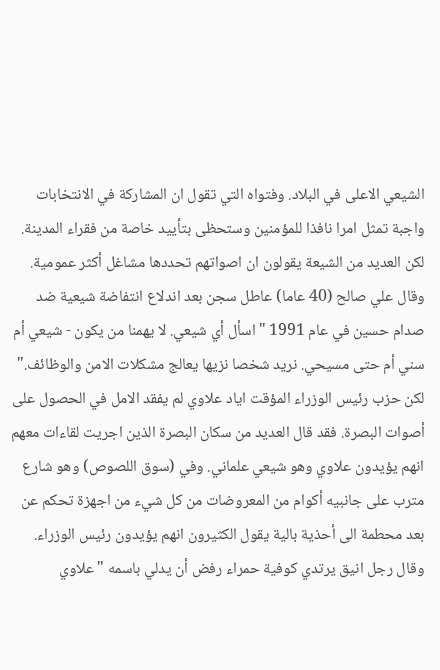الشيعي الاعلى في البلاد. وفتواه التي تقول ان المشاركة في الانتخابات واجبة تمثل امرا نافذا للمؤمنين وستحظى بتأييد خاصة من فقراء المدينة. لكن العديد من الشيعة يقولون ان اصواتهم تحددها مشاغل أكثر عمومية. وقال علي صالح (40 عاما) عاطل سجن بعد اندلاع انتفاضة شيعية ضد صدام حسين في عام 1991 "اسأل أي شيعي. لا يهمنا من يكون - شيعي أم سني أم حتى مسيحي. نريد شخصا نزيها يعالج مشكلات الامن والوظائف." لكن حزب رئيس الوزراء المؤقت اياد علاوي لم يفقد الامل في الحصول على أصوات البصرة. فقد قال العديد من سكان البصرة الذين اجريت لقاءات معهم انهم يؤيدون علاوي وهو شيعي علماني. وفي (سوق اللصوص) وهو شارع مترب على جانبيه أكوام من المعروضات من كل شيء من اجهزة تحكم عن بعد محطمة الى أحذية بالية يقول الكثيرون انهم يؤيدون رئيس الوزراء. وقال رجل انيق يرتدي كوفية حمراء رفض أن يدلي باسمه "علاوي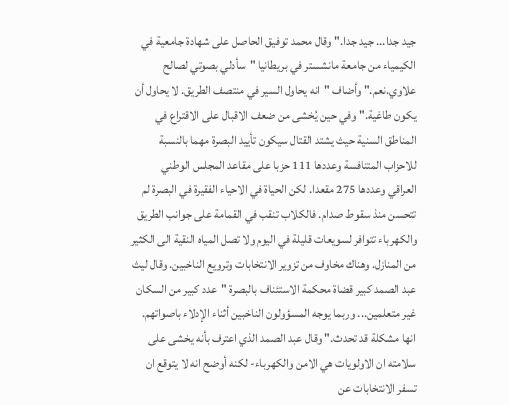جيد جدا... جيد جدا." وقال محمد توفيق الحاصل على شهادة جامعية في الكيمياء من جامعة مانشستر في بريطانيا "سأدلي بصوتي لصالح علاوي.نعم." وأضاف "انه يحاول السير في منتصف الطريق. لا يحاول أن يكون طاغية." وفي حين يُخشى من ضعف الاقبال على الاقتراع في المناطق السنية حيث يشتد القتال سيكون تأييد البصرة مهما بالنسبة للاحزاب المتنافسة وعددها 111 حزبا على مقاعد المجلس الوطني العراقي وعددها 275 مقعدا. لكن الحياة في الاحياء الفقيرة في البصرة لم تتحسن منذ سقوط صدام. فالكلاب تنقب في القمامة على جوانب الطريق والكهرباء تتوافر لسويعات قليلة في اليوم ولا تصل المياه النقية الى الكثير من المنازل. وهناك مخاوف من تزوير الانتخابات وترويع الناخبين. وقال ليث عبد الصمد كبير قضاة محكمة الاستئناف بالبصرة "عدد كبير من السكان غير متعلمين... وربما يوجه المسؤولون الناخبين أثناء الإدلاء باصواتهم. انها مشكلة قد تحدث." وقال عبد الصمد الذي اعترف بأنه يخشى على سلامته ان الاولويات هي الامن والكهرباء- لكنه أوضح انه لا يتوقع ان تسفر الانتخابات عن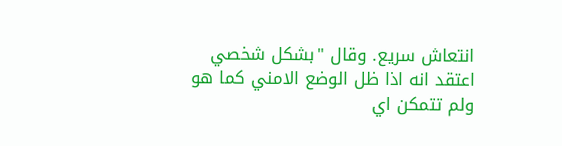انتعاش سريع. وقال "بشكل شخصي اعتقد انه اذا ظل الوضع الامني كما هو ولم تتمكن اي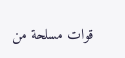قوات مسلحة من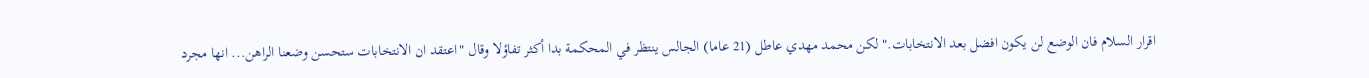اقرار السلام فان الوضع لن يكون افضل بعد الانتخابات." لكن محمد مهدي عاطل (21 عاما) الجالس ينتظر في المحكمة بدا أكثر تفاؤلا وقال "اعتقد ان الانتخابات ستحسن وضعنا الراهن... انها مجرد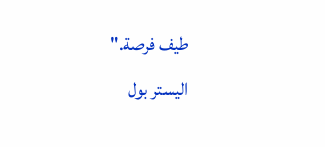طيف فرصة."
اليستر بول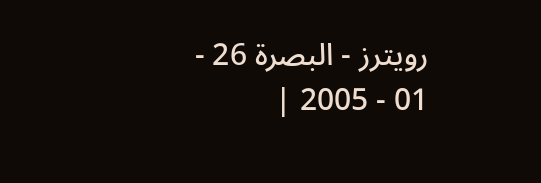رويترز - البصرة 26 - 01 - 2005 |